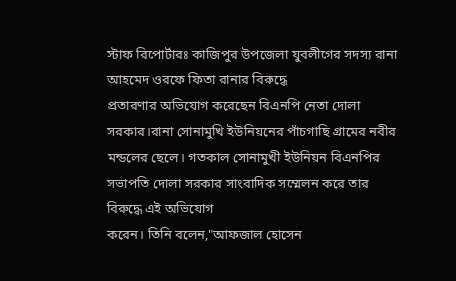স্টাফ রিপোর্টারঃ কাজিপুর উপজেলা যুবলীগের সদস্য রানা আহমেদ ওরফে ফিতা রানার বিরুদ্ধে
প্রতারণার অভিযোগ করেছেন বিএনপি নেতা দোলা সরকার।রানা সোনামুখি ইউনিয়নের পাঁচগাছি গ্রামের নবীর মন্ডলের ছেলে। গতকাল সোনামুখী ইউনিয়ন বিএনপির সভাপতি দোলা সরকার সাংবাদিক সম্মেলন করে তার বিরুদ্ধে এই অভিযোগ
করেন। তিনি বলেন,"আফজাল হোসেন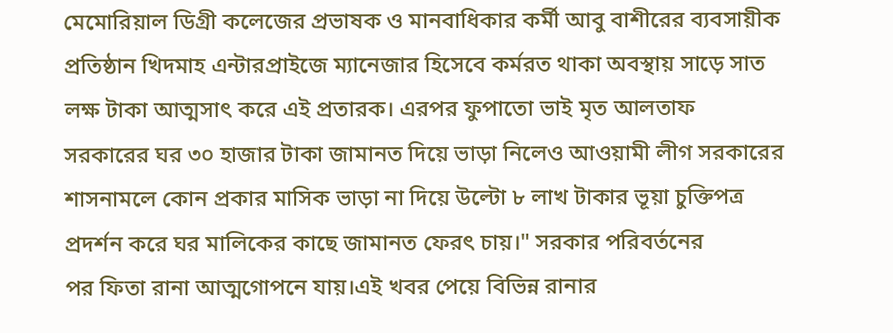মেমোরিয়াল ডিগ্রী কলেজের প্রভাষক ও মানবাধিকার কর্মী আবু বাশীরের ব্যবসায়ীক প্রতিষ্ঠান খিদমাহ এন্টারপ্রাইজে ম্যানেজার হিসেবে কর্মরত থাকা অবস্থায় সাড়ে সাত লক্ষ টাকা আত্মসাৎ করে এই প্রতারক। এরপর ফুপাতো ভাই মৃত আলতাফ সরকারের ঘর ৩০ হাজার টাকা জামানত দিয়ে ভাড়া নিলেও আওয়ামী লীগ সরকারের শাসনামলে কোন প্রকার মাসিক ভাড়া না দিয়ে উল্টো ৮ লাখ টাকার ভূয়া চুক্তিপত্র প্রদর্শন করে ঘর মালিকের কাছে জামানত ফেরৎ চায়।" সরকার পরিবর্তনের
পর ফিতা রানা আত্মগোপনে যায়।এই খবর পেয়ে বিভিন্ন রানার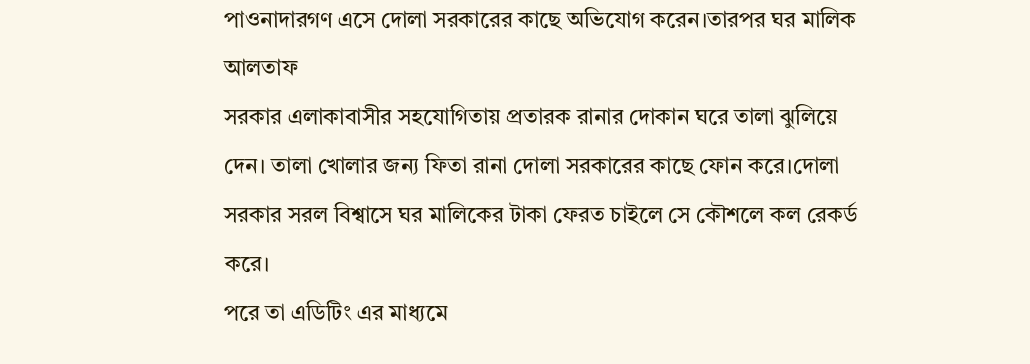পাওনাদারগণ এসে দোলা সরকারের কাছে অভিযোগ করেন।তারপর ঘর মালিক আলতাফ
সরকার এলাকাবাসীর সহযোগিতায় প্রতারক রানার দোকান ঘরে তালা ঝুলিয়ে
দেন। তালা খোলার জন্য ফিতা রানা দোলা সরকারের কাছে ফোন করে।দোলা সরকার সরল বিশ্বাসে ঘর মালিকের টাকা ফেরত চাইলে সে কৌশলে কল রেকর্ড করে।
পরে তা এডিটিং এর মাধ্যমে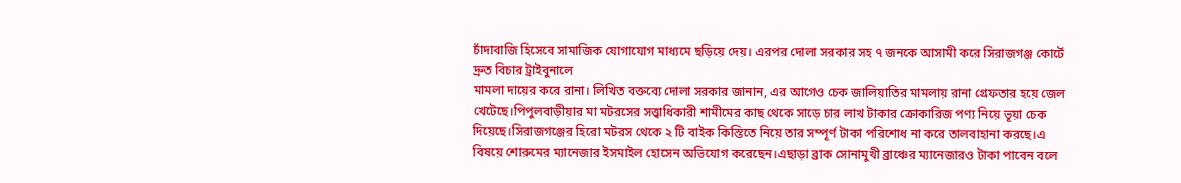চাঁদাবাজি হিসেবে সামাজিক যোগাযোগ মাধ্যমে ছড়িয়ে দেয়। এরপর দোলা সরকার সহ ৭ জনকে আসামী করে সিরাজগঞ্জ কোর্টে দ্রুত বিচার ট্রাইবুনালে
মামলা দায়ের করে রানা। লিখিত বক্তব্যে দোলা সরকার জানান, এর আগেও চেক জালিয়াতির মামলায় রানা গ্রেফতার হয়ে জেল খেটেছে।পিপুলবাড়ীয়ার মা মটরসের সত্ত্বাধিকারী শামীমের কাছ থেকে সাড়ে চার লাখ টাকার ক্রোকারিজ পণ্য নিয়ে ভূয়া চেক দিয়েছে।সিরাজগঞ্জের হিরো মটরস থেকে ২ টি বাইক কিস্তিতে নিয়ে তার সম্পূর্ণ টাকা পরিশোধ না করে তালবাহানা করছে।এ বিষয়ে শোরুমের ম্যানেজার ইসমাইল হোসেন অভিযোগ করেছেন।এছাড়া ব্রাক সোনামুখী ব্রাঞ্চের ম্যানেজারও টাকা পাবেন বলে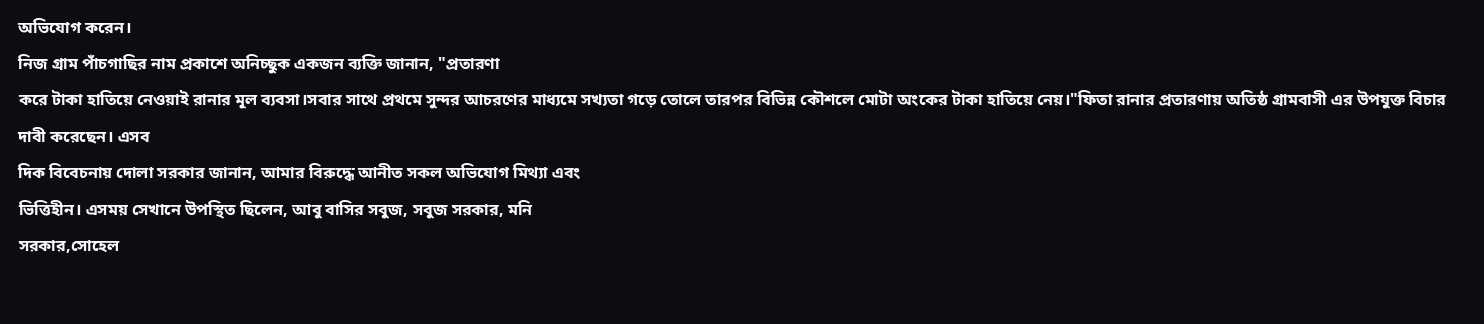অভিযোগ করেন।
নিজ গ্রাম পাঁচগাছির নাম প্রকাশে অনিচ্ছুক একজন ব্যক্তি জানান, "প্রতারণা
করে টাকা হাতিয়ে নেওয়াই রানার মূল ব্যবসা।সবার সাথে প্রথমে সুন্দর আচরণের মাধ্যমে সখ্যতা গড়ে তোলে তারপর বিভিন্ন কৌশলে মোটা অংকের টাকা হাতিয়ে নেয়।"ফিতা রানার প্রতারণায় অতিষ্ঠ গ্রামবাসী এর উপযুক্ত বিচার দাবী করেছেন। এসব
দিক বিবেচনায় দোলা সরকার জানান, আমার বিরুদ্ধে আনীত সকল অভিযোগ মিথ্যা এবং
ভিত্তিহীন। এসময় সেখানে উপস্থিত ছিলেন, আবু বাসির সবুজ, সবুজ সরকার, মনি
সরকার,সোহেল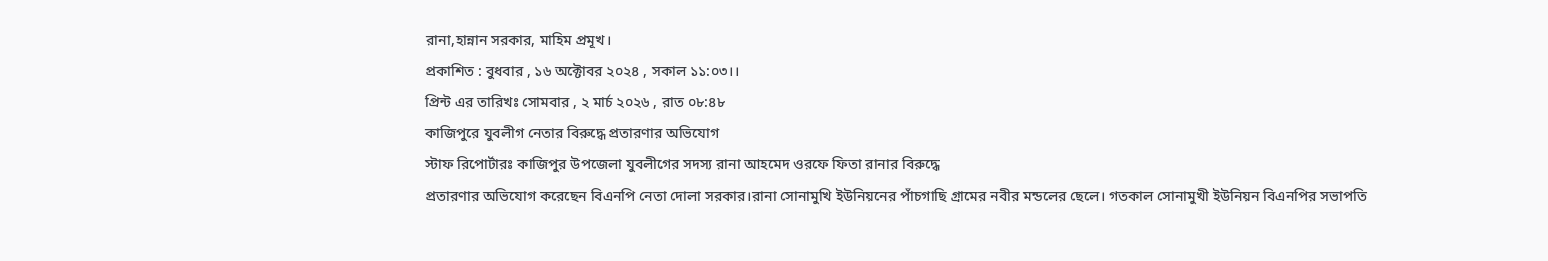রানা,হান্নান সরকার, মাহিম প্রমূখ।
প্রকাশিত : বুধবার , ১৬ অক্টোবর ২০২৪ , সকাল ১১:০৩।।
প্রিন্ট এর তারিখঃ সোমবার , ২ মার্চ ২০২৬ , রাত ০৮:৪৮
কাজিপুরে যুবলীগ নেতার বিরুদ্ধে প্রতারণার অভিযোগ
স্টাফ রিপোর্টারঃ কাজিপুর উপজেলা যুবলীগের সদস্য রানা আহমেদ ওরফে ফিতা রানার বিরুদ্ধে
প্রতারণার অভিযোগ করেছেন বিএনপি নেতা দোলা সরকার।রানা সোনামুখি ইউনিয়নের পাঁচগাছি গ্রামের নবীর মন্ডলের ছেলে। গতকাল সোনামুখী ইউনিয়ন বিএনপির সভাপতি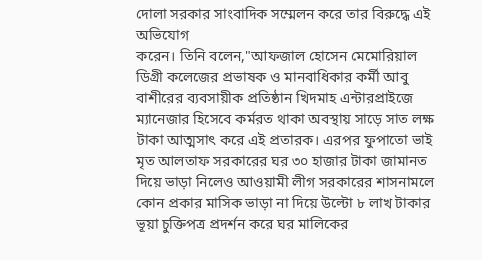দোলা সরকার সাংবাদিক সম্মেলন করে তার বিরুদ্ধে এই অভিযোগ
করেন। তিনি বলেন,"আফজাল হোসেন মেমোরিয়াল ডিগ্রী কলেজের প্রভাষক ও মানবাধিকার কর্মী আবু বাশীরের ব্যবসায়ীক প্রতিষ্ঠান খিদমাহ এন্টারপ্রাইজে ম্যানেজার হিসেবে কর্মরত থাকা অবস্থায় সাড়ে সাত লক্ষ টাকা আত্মসাৎ করে এই প্রতারক। এরপর ফুপাতো ভাই মৃত আলতাফ সরকারের ঘর ৩০ হাজার টাকা জামানত দিয়ে ভাড়া নিলেও আওয়ামী লীগ সরকারের শাসনামলে কোন প্রকার মাসিক ভাড়া না দিয়ে উল্টো ৮ লাখ টাকার ভূয়া চুক্তিপত্র প্রদর্শন করে ঘর মালিকের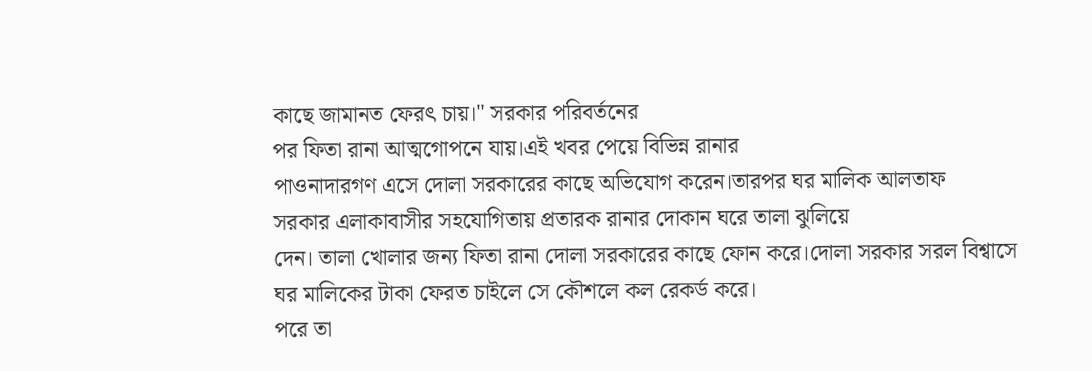কাছে জামানত ফেরৎ চায়।" সরকার পরিবর্তনের
পর ফিতা রানা আত্মগোপনে যায়।এই খবর পেয়ে বিভিন্ন রানার
পাওনাদারগণ এসে দোলা সরকারের কাছে অভিযোগ করেন।তারপর ঘর মালিক আলতাফ
সরকার এলাকাবাসীর সহযোগিতায় প্রতারক রানার দোকান ঘরে তালা ঝুলিয়ে
দেন। তালা খোলার জন্য ফিতা রানা দোলা সরকারের কাছে ফোন করে।দোলা সরকার সরল বিশ্বাসে ঘর মালিকের টাকা ফেরত চাইলে সে কৌশলে কল রেকর্ড করে।
পরে তা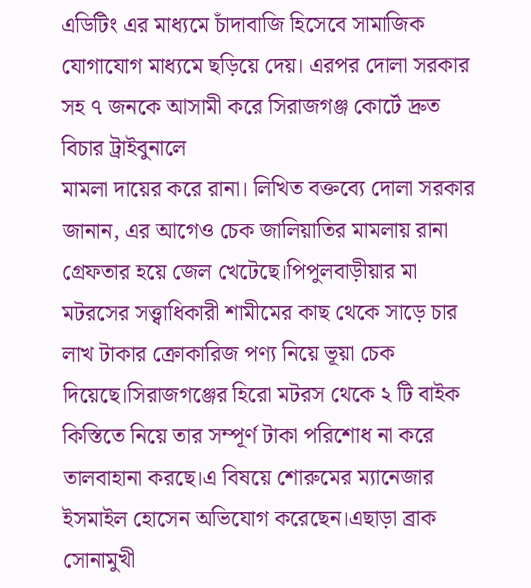এডিটিং এর মাধ্যমে চাঁদাবাজি হিসেবে সামাজিক যোগাযোগ মাধ্যমে ছড়িয়ে দেয়। এরপর দোলা সরকার সহ ৭ জনকে আসামী করে সিরাজগঞ্জ কোর্টে দ্রুত বিচার ট্রাইবুনালে
মামলা দায়ের করে রানা। লিখিত বক্তব্যে দোলা সরকার জানান, এর আগেও চেক জালিয়াতির মামলায় রানা গ্রেফতার হয়ে জেল খেটেছে।পিপুলবাড়ীয়ার মা মটরসের সত্ত্বাধিকারী শামীমের কাছ থেকে সাড়ে চার লাখ টাকার ক্রোকারিজ পণ্য নিয়ে ভূয়া চেক দিয়েছে।সিরাজগঞ্জের হিরো মটরস থেকে ২ টি বাইক কিস্তিতে নিয়ে তার সম্পূর্ণ টাকা পরিশোধ না করে তালবাহানা করছে।এ বিষয়ে শোরুমের ম্যানেজার ইসমাইল হোসেন অভিযোগ করেছেন।এছাড়া ব্রাক সোনামুখী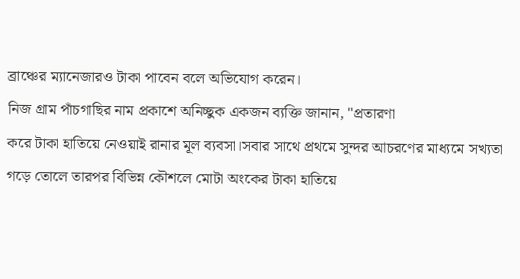ব্রাঞ্চের ম্যানেজারও টাকা পাবেন বলে অভিযোগ করেন।
নিজ গ্রাম পাঁচগাছির নাম প্রকাশে অনিচ্ছুক একজন ব্যক্তি জানান, "প্রতারণা
করে টাকা হাতিয়ে নেওয়াই রানার মূল ব্যবসা।সবার সাথে প্রথমে সুন্দর আচরণের মাধ্যমে সখ্যতা গড়ে তোলে তারপর বিভিন্ন কৌশলে মোটা অংকের টাকা হাতিয়ে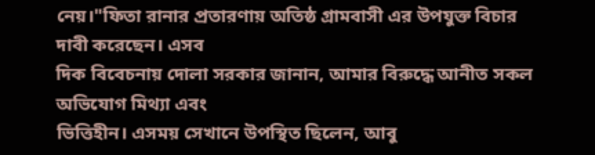নেয়।"ফিতা রানার প্রতারণায় অতিষ্ঠ গ্রামবাসী এর উপযুক্ত বিচার দাবী করেছেন। এসব
দিক বিবেচনায় দোলা সরকার জানান, আমার বিরুদ্ধে আনীত সকল অভিযোগ মিথ্যা এবং
ভিত্তিহীন। এসময় সেখানে উপস্থিত ছিলেন, আবু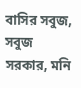বাসির সবুজ, সবুজ সরকার, মনি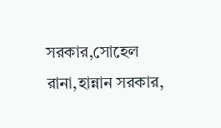সরকার,সোহেল রানা,হান্নান সরকার,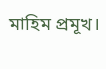মাহিম প্রমূখ।